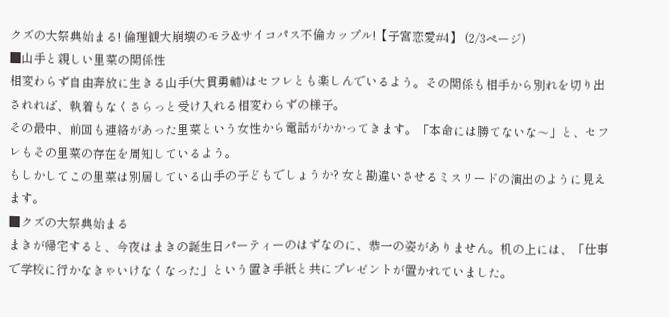クズの大祭典始まる! 倫理観大崩壊のモラ&サイコパス不倫カップル!【子宮恋愛#4】 (2/3ページ)
■山手と親しい里菜の関係性
相変わらず自由奔放に生きる山手(大貫勇輔)はセフレとも楽しんでいるよう。その関係も相手から別れを切り出されれば、執着もなくさらっと受け入れる相変わらずの様子。
その最中、前回も連絡があった里菜という女性から電話がかかってきます。「本命には勝てないな〜」と、セフレもその里菜の存在を周知しているよう。
もしかしてこの里菜は別居している山手の子どもでしょうか? 女と勘違いさせるミスリードの演出のように見えます。
■クズの大祭典始まる
まきが帰宅すると、今夜はまきの誕生日パーティーのはずなのに、恭一の姿がありません。机の上には、「仕事で学校に行かなきゃいけなくなった」という置き手紙と共にプレゼントが置かれていました。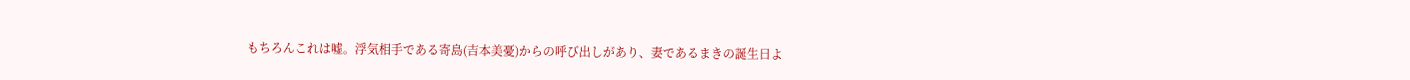もちろんこれは嘘。浮気相手である寄島(吉本美憂)からの呼び出しがあり、妻であるまきの誕生日よ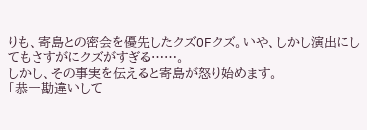りも、寄島との密会を優先したクズOFクズ。いや、しかし演出にしてもさすがにクズがすぎる……。
しかし、その事実を伝えると寄島が怒り始めます。
「恭一勘違いして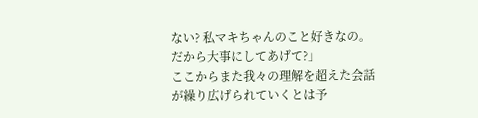ない? 私マキちゃんのこと好きなの。だから大事にしてあげて?」
ここからまた我々の理解を超えた会話が繰り広げられていくとは予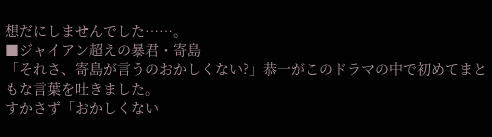想だにしませんでした……。
■ジャイアン超えの暴君・寄島
「それさ、寄島が言うのおかしくない?」恭一がこのドラマの中で初めてまともな言葉を吐きました。
すかさず「おかしくない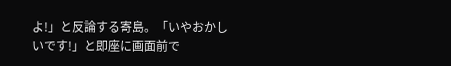よ!」と反論する寄島。「いやおかしいです!」と即座に画面前で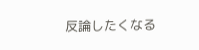反論したくなる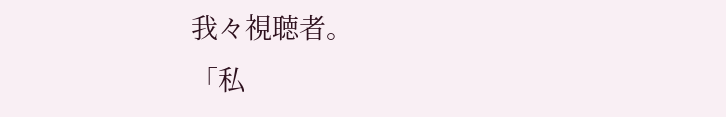我々視聴者。
「私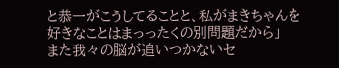と恭一がこうしてることと、私がまきちゃんを好きなことはまっったくの別問題だから」
また我々の脳が追いつかないセ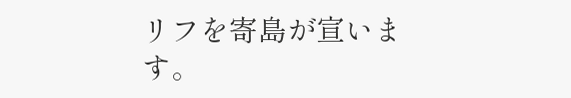リフを寄島が宣います。